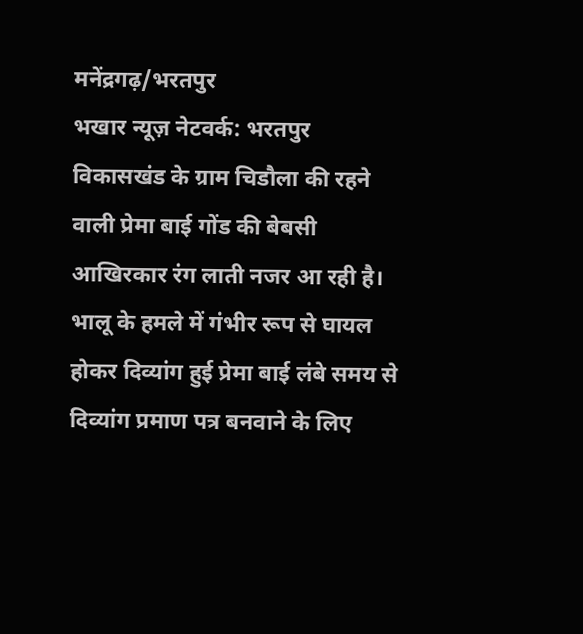मनेंद्रगढ़/भरतपुर
भखार न्यूज़ नेटवर्क: भरतपुर विकासखंड के ग्राम चिडौला की रहने वाली प्रेमा बाई गोंड की बेबसी आखिरकार रंग लाती नजर आ रही है। भालू के हमले में गंभीर रूप से घायल होकर दिव्यांग हुई प्रेमा बाई लंबे समय से दिव्यांग प्रमाण पत्र बनवाने के लिए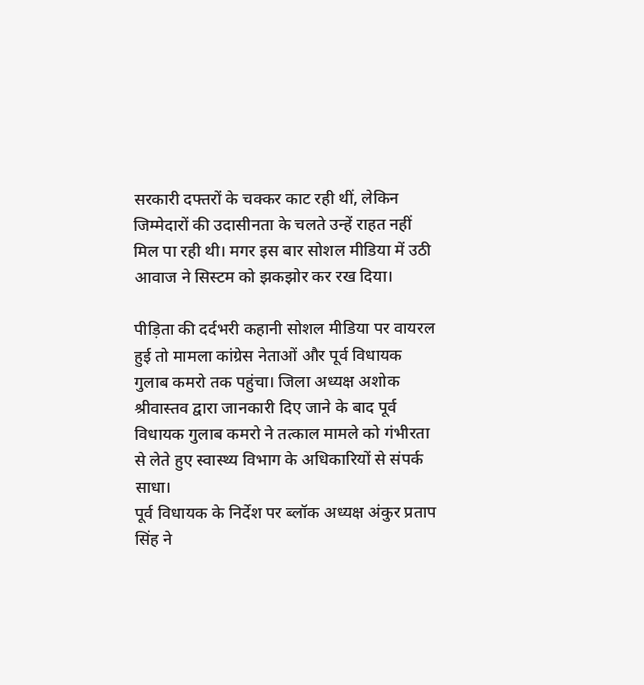सरकारी दफ्तरों के चक्कर काट रही थीं, लेकिन जिम्मेदारों की उदासीनता के चलते उन्हें राहत नहीं मिल पा रही थी। मगर इस बार सोशल मीडिया में उठी आवाज ने सिस्टम को झकझोर कर रख दिया।

पीड़िता की दर्दभरी कहानी सोशल मीडिया पर वायरल हुई तो मामला कांग्रेस नेताओं और पूर्व विधायक गुलाब कमरो तक पहुंचा। जिला अध्यक्ष अशोक श्रीवास्तव द्वारा जानकारी दिए जाने के बाद पूर्व विधायक गुलाब कमरो ने तत्काल मामले को गंभीरता से लेते हुए स्वास्थ्य विभाग के अधिकारियों से संपर्क साधा।
पूर्व विधायक के निर्देश पर ब्लॉक अध्यक्ष अंकुर प्रताप सिंह ने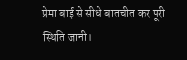प्रेमा बाई से सीधे बातचीत कर पूरी स्थिति जानी।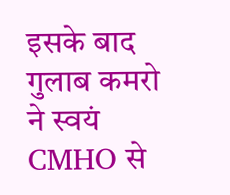इसके बाद गुलाब कमरो ने स्वयं CMHO से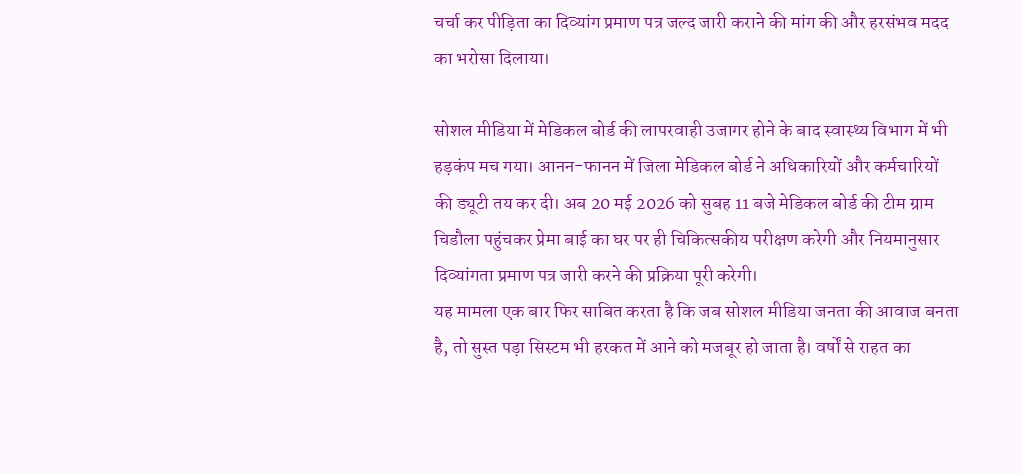चर्चा कर पीड़िता का दिव्यांग प्रमाण पत्र जल्द जारी कराने की मांग की और हरसंभव मदद का भरोसा दिलाया।

सोशल मीडिया में मेडिकल बोर्ड की लापरवाही उजागर होने के बाद स्वास्थ्य विभाग में भी हड़कंप मच गया। आनन-फानन में जिला मेडिकल बोर्ड ने अधिकारियों और कर्मचारियों की ड्यूटी तय कर दी। अब 20 मई 2026 को सुबह 11 बजे मेडिकल बोर्ड की टीम ग्राम चिडौला पहुंचकर प्रेमा बाई का घर पर ही चिकित्सकीय परीक्षण करेगी और नियमानुसार दिव्यांगता प्रमाण पत्र जारी करने की प्रक्रिया पूरी करेगी।
यह मामला एक बार फिर साबित करता है कि जब सोशल मीडिया जनता की आवाज बनता है, तो सुस्त पड़ा सिस्टम भी हरकत में आने को मजबूर हो जाता है। वर्षों से राहत का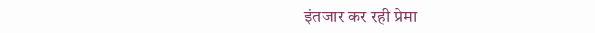इंतजार कर रही प्रेमा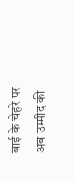बाई के चेहरे पर अब उम्मीद की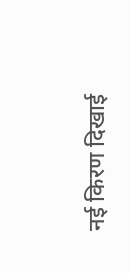नई किरण दिखाई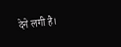देने लगी है।